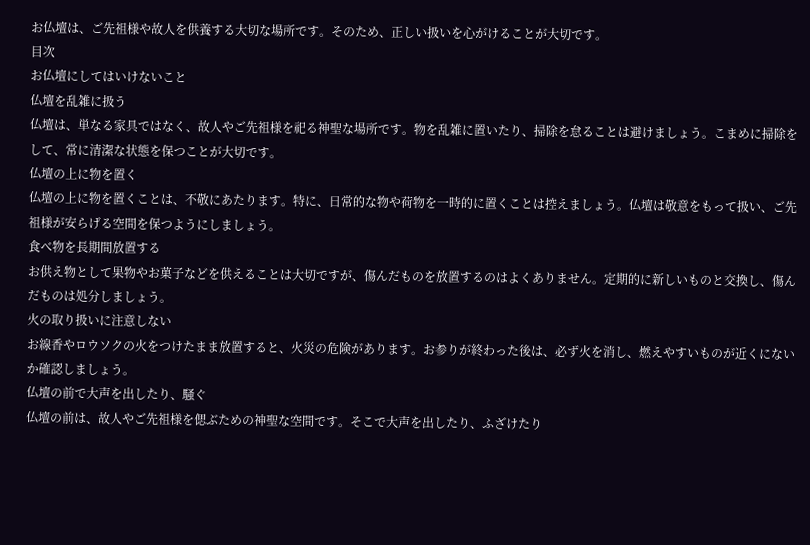お仏壇は、ご先祖様や故人を供養する大切な場所です。そのため、正しい扱いを心がけることが大切です。
目次
お仏壇にしてはいけないこと
仏壇を乱雑に扱う
仏壇は、単なる家具ではなく、故人やご先祖様を祀る神聖な場所です。物を乱雑に置いたり、掃除を怠ることは避けましょう。こまめに掃除をして、常に清潔な状態を保つことが大切です。
仏壇の上に物を置く
仏壇の上に物を置くことは、不敬にあたります。特に、日常的な物や荷物を一時的に置くことは控えましょう。仏壇は敬意をもって扱い、ご先祖様が安らげる空間を保つようにしましょう。
食べ物を長期間放置する
お供え物として果物やお菓子などを供えることは大切ですが、傷んだものを放置するのはよくありません。定期的に新しいものと交換し、傷んだものは処分しましょう。
火の取り扱いに注意しない
お線香やロウソクの火をつけたまま放置すると、火災の危険があります。お参りが終わった後は、必ず火を消し、燃えやすいものが近くにないか確認しましょう。
仏壇の前で大声を出したり、騒ぐ
仏壇の前は、故人やご先祖様を偲ぶための神聖な空間です。そこで大声を出したり、ふざけたり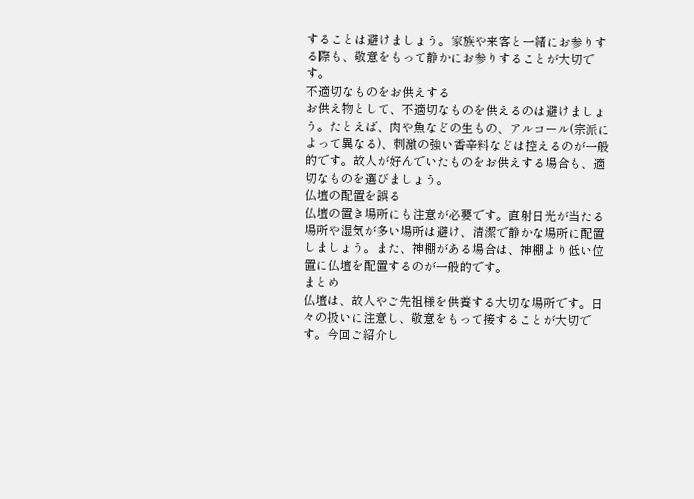することは避けましょう。家族や来客と一緒にお参りする際も、敬意をもって静かにお参りすることが大切です。
不適切なものをお供えする
お供え物として、不適切なものを供えるのは避けましょう。たとえば、肉や魚などの生もの、アルコール(宗派によって異なる)、刺激の強い香辛料などは控えるのが一般的です。故人が好んでいたものをお供えする場合も、適切なものを選びましょう。
仏壇の配置を誤る
仏壇の置き場所にも注意が必要です。直射日光が当たる場所や湿気が多い場所は避け、清潔で静かな場所に配置しましょう。また、神棚がある場合は、神棚より低い位置に仏壇を配置するのが一般的です。
まとめ
仏壇は、故人やご先祖様を供養する大切な場所です。日々の扱いに注意し、敬意をもって接することが大切です。今回ご紹介し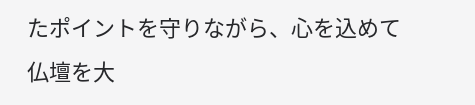たポイントを守りながら、心を込めて仏壇を大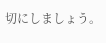切にしましょう。